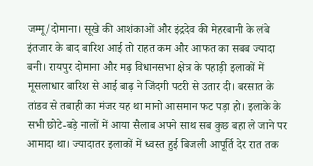जम्मू/दोमाना। सूखे की आशंकाओं और इंद्रदेव की मेहरबानी के लंबे इंतजार के बाद बारिश आई तो राहत कम और आफत का सबब ज्यादा बनी। रायपुर दोमाना और मढ़ विधानसभा क्षेत्र के पहाड़ी इलाकों में मूसलाधार बारिश से आई बाढ़ ने जिंदगी पटरी से उतार दी। बरसात के तांडव से तबाही का मंजर यह था मानो आसमान फट पड़ा हो। इलाके के सभी छोटे-बड़े नालों में आया सैलाब अपने साथ सब कुछ बहा ले जाने पर आमादा था। ज्यादातर इलाकों में ध्वस्त हुई बिजली आपूर्ति देर रात तक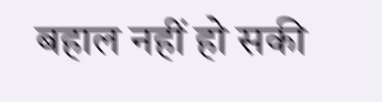बहाल नहीं हो सकी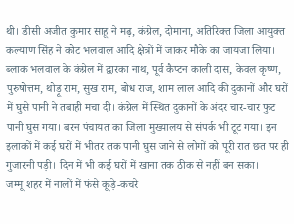थी। डीसी अजीत कुमार साहू ने मढ़, कंग्रेल, दोमाना, अतिरिक्त जिला आयुक्त कल्याण सिंह ने कोट भलवाल आदि क्षेत्रों में जाकर मौके का जायजा लिया। ब्लाक भलवाल के कंग्रेल में द्वारका नाथ, पूर्व कैप्टन काली दास, केवल कृष्ण, पुरुषोत्तम, थोड़ू राम, सुख राम, बोध राज, शाम लाल आदि की दुकानों और घरों में घुसे पानी ने तबाही मचा दी। कंग्रेल में स्थित दुकानों के अंदर चार-चार फुट पानी घुस गया। बरन पंचायत का जिला मुख्यालय से संपर्क भी टूट गया। इन इलाकों में कई घरों में भीतर तक पानी घुस जाने से लोगों को पूरी रात छत पर ही गुजारनी पड़ी। दिन में भी कई घरों में खाना तक ठीक से नहीं बन सका।
जम्मू शहर में नालों में फंसे कूड़े-कचरे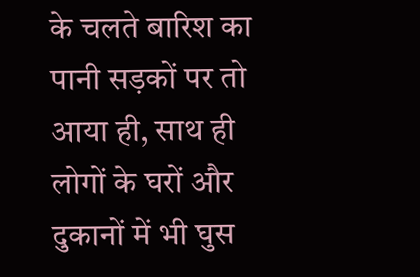के चलते बारिश का पानी सड़कों पर तो आया ही, साथ ही लोगों के घरों और दुकानों में भी घुस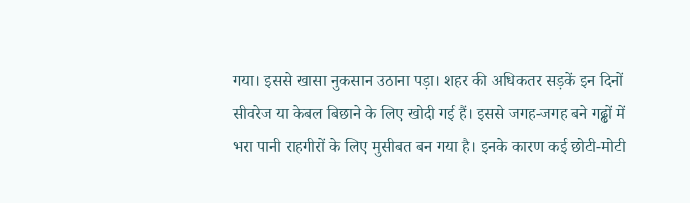गया। इससे खासा नुकसान उठाना पड़ा। शहर की अधिकतर सड़कें इन दिनों सीवरेज या केबल बिछाने के लिए खोदी गई हैं। इससे जगह-जगह बने गढ्ढों में भरा पानी राहगीरों के लिए मुसीबत बन गया है। इनके कारण कई छोटी-मोटी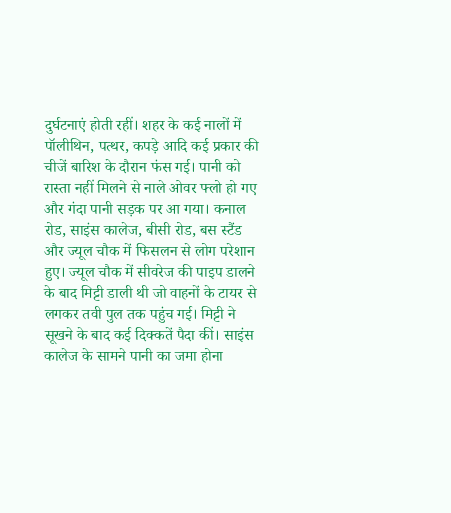दुर्घटनाएं होती रहीं। शहर के कई नालों में पॉलीथिन, पत्थर, कपड़े आदि कई प्रकार की चीजें बारिश के दौरान फंस गई। पानी को रास्ता नहीं मिलने से नाले ओवर फ्लो हो गए और गंदा पानी सड़क पर आ गया। कनाल रोड, साइंस कालेज, बीसी रोड, बस स्टैंड और ज्यूल चौक में फिसलन से लोग परेशान हुए। ज्यूल चौक में सीवरेज की पाइप डालने के बाद मिट्टी डाली थी जो वाहनों के टायर से लगकर तवी पुल तक पहुंच गई। मिट्टी ने सूखने के बाद कई दिक्कतें पैदा कीं। साइंस कालेज के सामने पानी का जमा होना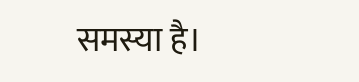समस्या है।